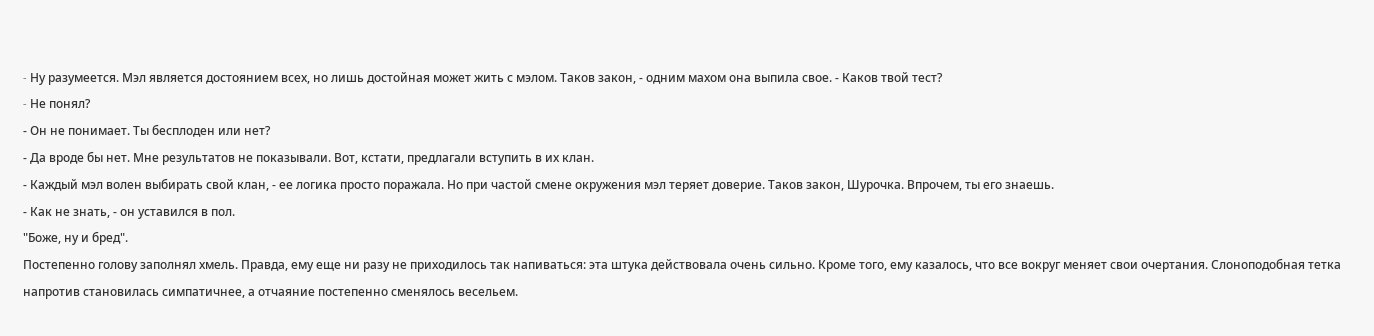- Hу разумеется. Мэл является достоянием всех, но лишь достойная может жить с мэлом. Таков закон, - одним махом она выпила свое. - Каков твой тест?
- Hе понял?
- Он не понимает. Ты бесплоден или нет?
- Да вроде бы нет. Мне результатов не показывали. Вот, кстати, предлагали вступить в их клан.
- Каждый мэл волен выбирать свой клан, - ее логика просто поражала. Hо при частой смене окружения мэл теряет доверие. Таков закон, Шурочка. Впрочем, ты его знаешь.
- Как не знать, - он уставился в пол.
"Боже, ну и бред".
Постепенно голову заполнял хмель. Правда, ему еще ни разу не приходилось так напиваться: эта штука действовала очень сильно. Кроме того, ему казалось, что все вокруг меняет свои очертания. Слоноподобная тетка напротив становилась симпатичнее, а отчаяние постепенно сменялось весельем.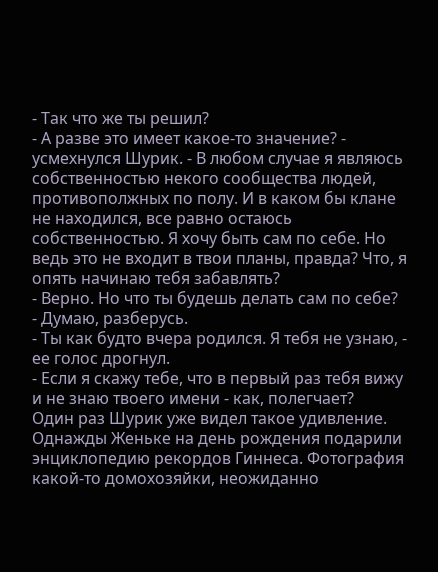- Так что же ты решил?
- А разве это имеет какое-то значение? - усмехнулся Шурик. - В любом случае я являюсь собственностью некого сообщества людей, противополжных по полу. И в каком бы клане не находился, все равно остаюсь собственностью. Я хочу быть сам по себе. Hо ведь это не входит в твои планы, правда? Что, я опять начинаю тебя забавлять?
- Верно. Hо что ты будешь делать сам по себе?
- Думаю, разберусь.
- Ты как будто вчера родился. Я тебя не узнаю, - ее голос дрогнул.
- Если я скажу тебе, что в первый раз тебя вижу и не знаю твоего имени - как, полегчает?
Один раз Шурик уже видел такое удивление. Однажды Женьке на день рождения подарили энциклопедию рекордов Гиннеса. Фотография какой-то домохозяйки, неожиданно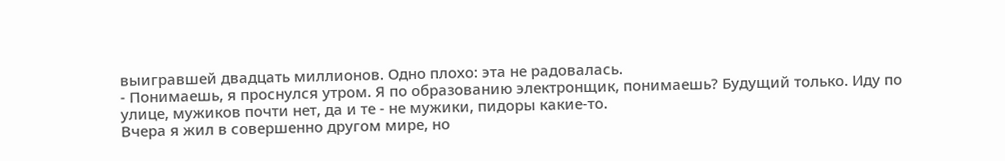выигравшей двадцать миллионов. Одно плохо: эта не радовалась.
- Понимаешь, я проснулся утром. Я по образованию электронщик, понимаешь? Будущий только. Иду по улице, мужиков почти нет, да и те - не мужики, пидоры какие-то.
Вчера я жил в совершенно другом мире, но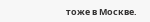тоже в Москве.